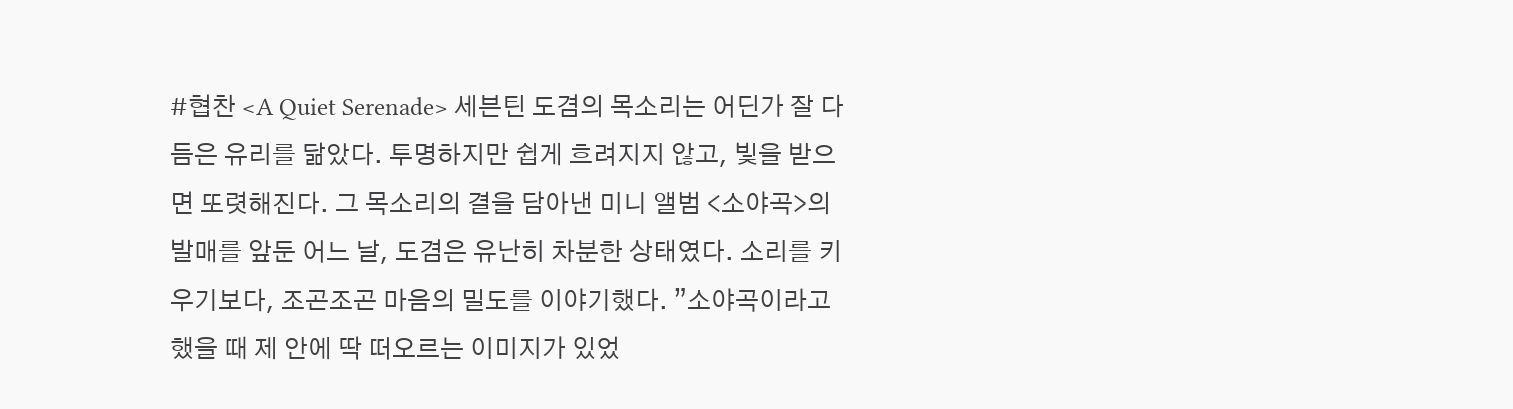#협찬 <A Quiet Serenade> 세븐틴 도겸의 목소리는 어딘가 잘 다듬은 유리를 닮았다. 투명하지만 쉽게 흐려지지 않고, 빛을 받으면 또렷해진다. 그 목소리의 결을 담아낸 미니 앨범 <소야곡>의 발매를 앞둔 어느 날, 도겸은 유난히 차분한 상태였다. 소리를 키우기보다, 조곤조곤 마음의 밀도를 이야기했다. ”소야곡이라고 했을 때 제 안에 딱 떠오르는 이미지가 있었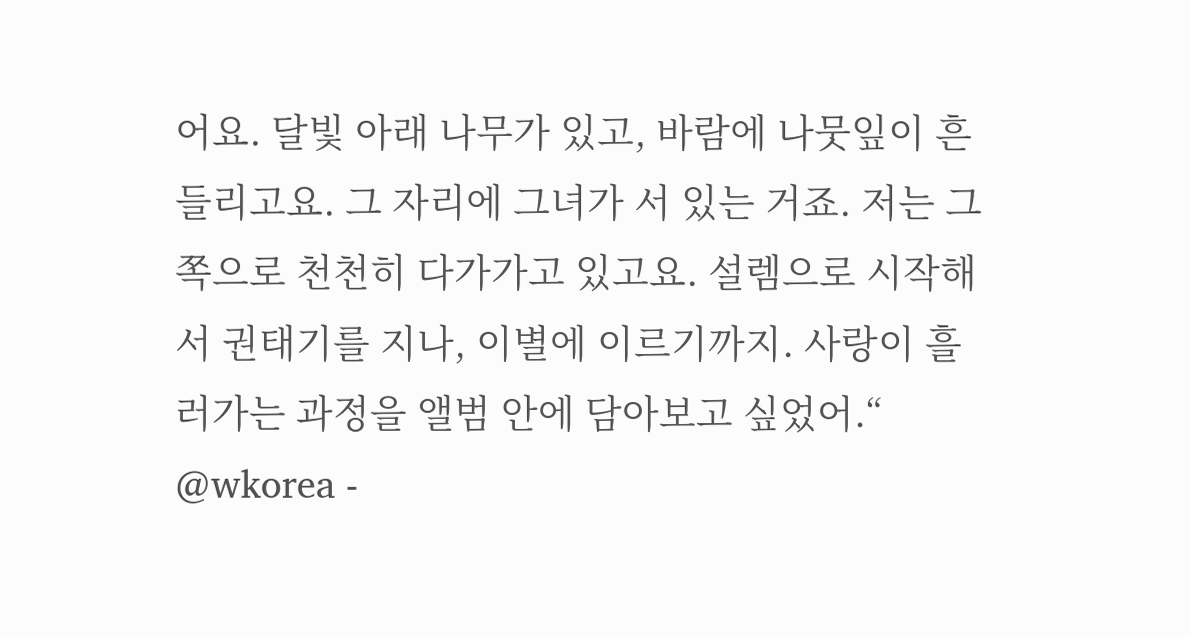어요. 달빛 아래 나무가 있고, 바람에 나뭇잎이 흔들리고요. 그 자리에 그녀가 서 있는 거죠. 저는 그쪽으로 천천히 다가가고 있고요. 설렘으로 시작해서 권태기를 지나, 이별에 이르기까지. 사랑이 흘러가는 과정을 앨범 안에 담아보고 싶었어.“ @wkorea -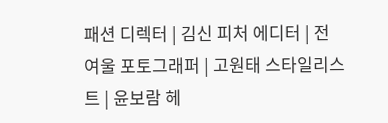패션 디렉터 | 김신 피처 에디터 | 전여울 포토그래퍼 | 고원태 스타일리스트 | 윤보람 헤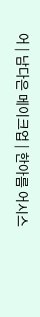어 | 남다은 메이크업 | 한아름 어시스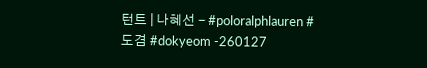턴트 | 나혜선 - #poloralphlauren #도겸 #dokyeom -260127